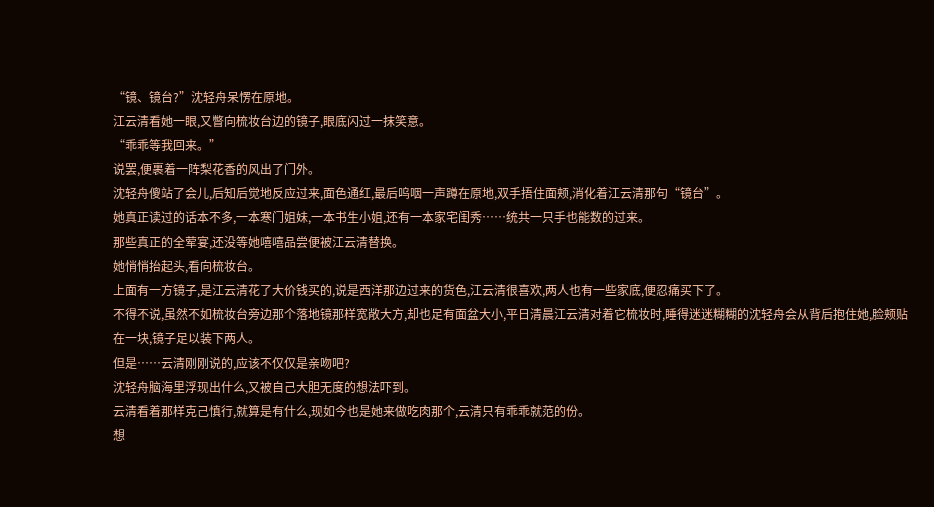“镜、镜台?”沈轻舟呆愣在原地。
江云清看她一眼,又瞥向梳妆台边的镜子,眼底闪过一抹笑意。
“乖乖等我回来。”
说罢,便裹着一阵梨花香的风出了门外。
沈轻舟傻站了会儿,后知后觉地反应过来,面色通红,最后呜咽一声蹲在原地,双手捂住面颊,消化着江云清那句“镜台”。
她真正读过的话本不多,一本寒门姐妹,一本书生小姐,还有一本家宅闺秀……统共一只手也能数的过来。
那些真正的全荤宴,还没等她嘻嘻品尝便被江云清替换。
她悄悄抬起头,看向梳妆台。
上面有一方镜子,是江云清花了大价钱买的,说是西洋那边过来的货色,江云清很喜欢,两人也有一些家底,便忍痛买下了。
不得不说,虽然不如梳妆台旁边那个落地镜那样宽敞大方,却也足有面盆大小,平日清晨江云清对着它梳妆时,睡得迷迷糊糊的沈轻舟会从背后抱住她,脸颊贴在一块,镜子足以装下两人。
但是……云清刚刚说的,应该不仅仅是亲吻吧?
沈轻舟脑海里浮现出什么,又被自己大胆无度的想法吓到。
云清看着那样克己慎行,就算是有什么,现如今也是她来做吃肉那个,云清只有乖乖就范的份。
想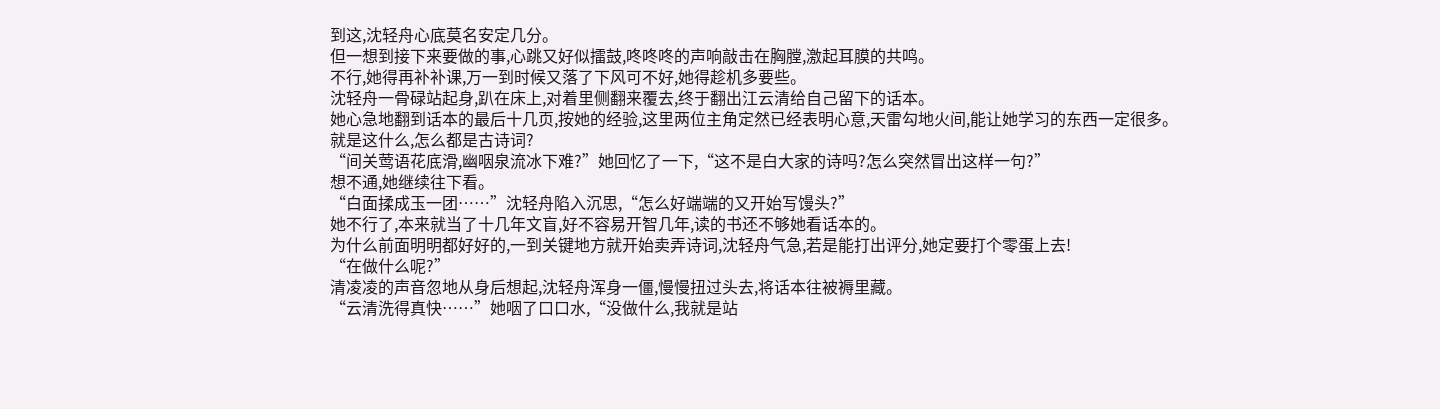到这,沈轻舟心底莫名安定几分。
但一想到接下来要做的事,心跳又好似擂鼓,咚咚咚的声响敲击在胸膛,激起耳膜的共鸣。
不行,她得再补补课,万一到时候又落了下风可不好,她得趁机多要些。
沈轻舟一骨碌站起身,趴在床上,对着里侧翻来覆去,终于翻出江云清给自己留下的话本。
她心急地翻到话本的最后十几页,按她的经验,这里两位主角定然已经表明心意,天雷勾地火间,能让她学习的东西一定很多。
就是这什么,怎么都是古诗词?
“间关莺语花底滑,幽咽泉流冰下难?”她回忆了一下,“这不是白大家的诗吗?怎么突然冒出这样一句?”
想不通,她继续往下看。
“白面揉成玉一团……”沈轻舟陷入沉思,“怎么好端端的又开始写馒头?”
她不行了,本来就当了十几年文盲,好不容易开智几年,读的书还不够她看话本的。
为什么前面明明都好好的,一到关键地方就开始卖弄诗词,沈轻舟气急,若是能打出评分,她定要打个零蛋上去!
“在做什么呢?”
清凌凌的声音忽地从身后想起,沈轻舟浑身一僵,慢慢扭过头去,将话本往被褥里藏。
“云清洗得真快……”她咽了口口水,“没做什么,我就是站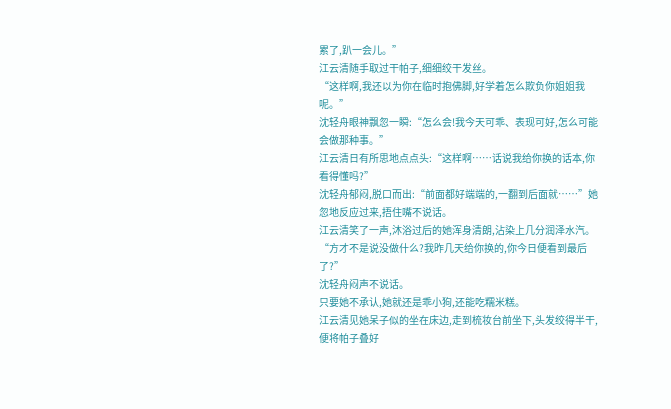累了,趴一会儿。”
江云清随手取过干帕子,细细绞干发丝。
“这样啊,我还以为你在临时抱佛脚,好学着怎么欺负你姐姐我呢。”
沈轻舟眼神飘忽一瞬:“怎么会!我今天可乖、表现可好,怎么可能会做那种事。”
江云清日有所思地点点头:“这样啊……话说我给你换的话本,你看得懂吗?”
沈轻舟郁闷,脱口而出:“前面都好端端的,一翻到后面就……”她忽地反应过来,捂住嘴不说话。
江云清笑了一声,沐浴过后的她浑身清朗,沾染上几分润泽水汽。
“方才不是说没做什么?我昨几天给你换的,你今日便看到最后了?”
沈轻舟闷声不说话。
只要她不承认,她就还是乖小狗,还能吃糯米糕。
江云清见她呆子似的坐在床边,走到梳妆台前坐下,头发绞得半干,便将帕子叠好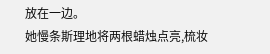放在一边。
她慢条斯理地将两根蜡烛点亮,梳妆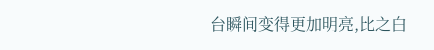台瞬间变得更加明亮,比之白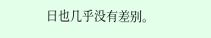日也几乎没有差别。